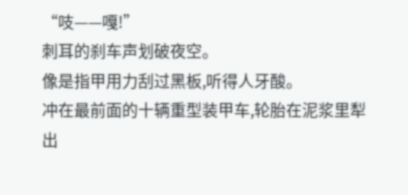“吱——嘎!”
刺耳的刹车声划破夜空。
像是指甲用力刮过黑板,听得人牙酸。
冲在最前面的十辆重型装甲车,轮胎在泥浆里犁出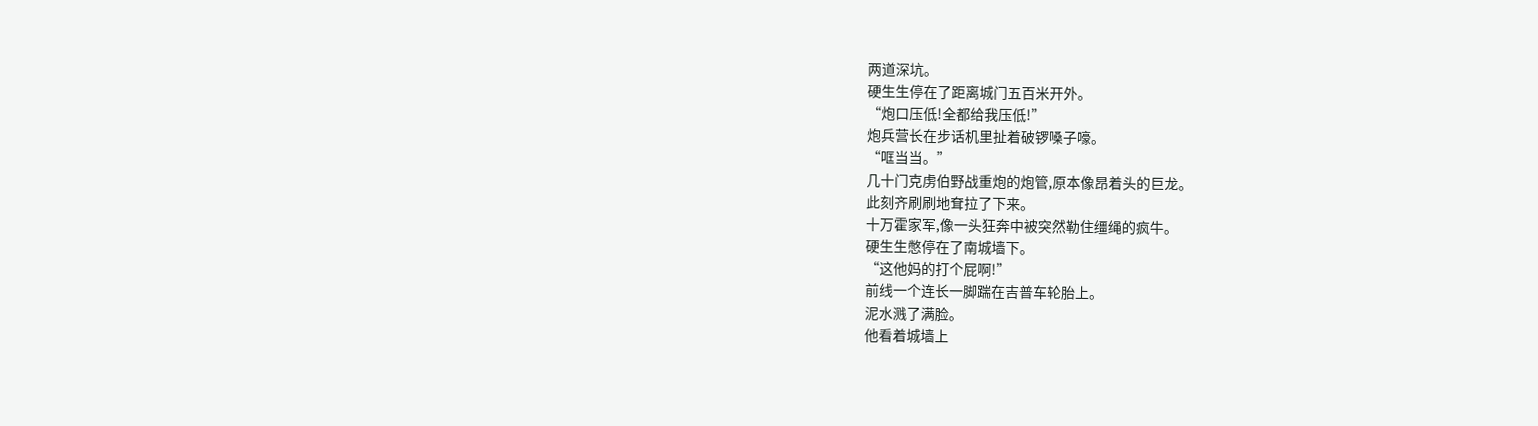两道深坑。
硬生生停在了距离城门五百米开外。
“炮口压低!全都给我压低!”
炮兵营长在步话机里扯着破锣嗓子嚎。
“哐当当。”
几十门克虏伯野战重炮的炮管,原本像昂着头的巨龙。
此刻齐刷刷地耷拉了下来。
十万霍家军,像一头狂奔中被突然勒住缰绳的疯牛。
硬生生憋停在了南城墙下。
“这他妈的打个屁啊!”
前线一个连长一脚踹在吉普车轮胎上。
泥水溅了满脸。
他看着城墙上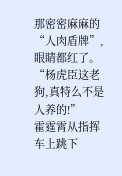那密密麻麻的“人肉盾牌”,眼睛都红了。
“杨虎臣这老狗,真特么不是人养的!”
霍霆霄从指挥车上跳下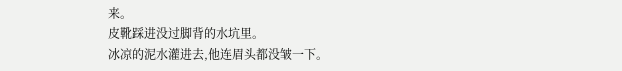来。
皮靴踩进没过脚背的水坑里。
冰凉的泥水灌进去,他连眉头都没皱一下。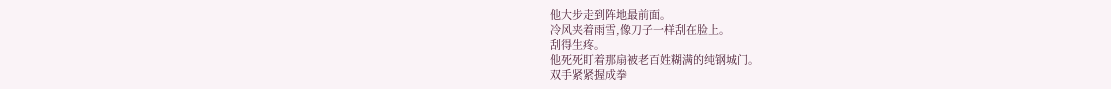他大步走到阵地最前面。
冷风夹着雨雪,像刀子一样刮在脸上。
刮得生疼。
他死死盯着那扇被老百姓糊满的纯钢城门。
双手紧紧握成拳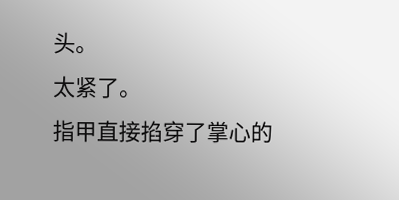头。
太紧了。
指甲直接掐穿了掌心的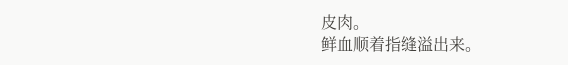皮肉。
鲜血顺着指缝溢出来。